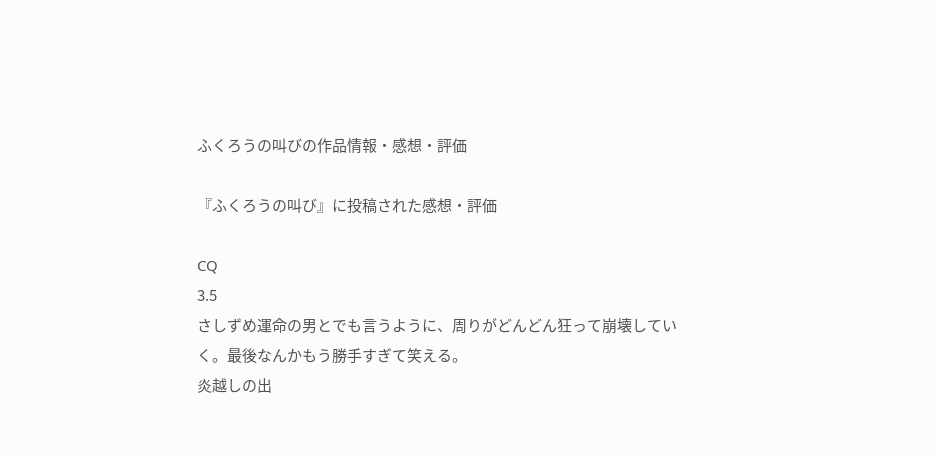ふくろうの叫びの作品情報・感想・評価

『ふくろうの叫び』に投稿された感想・評価

CQ
3.5
さしずめ運命の男とでも言うように、周りがどんどん狂って崩壊していく。最後なんかもう勝手すぎて笑える。
炎越しの出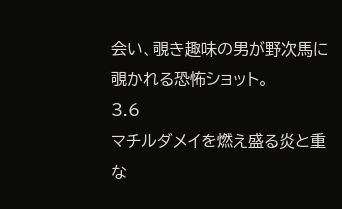会い、覗き趣味の男が野次馬に覗かれる恐怖ショット。
3.6
マチルダメイを燃え盛る炎と重な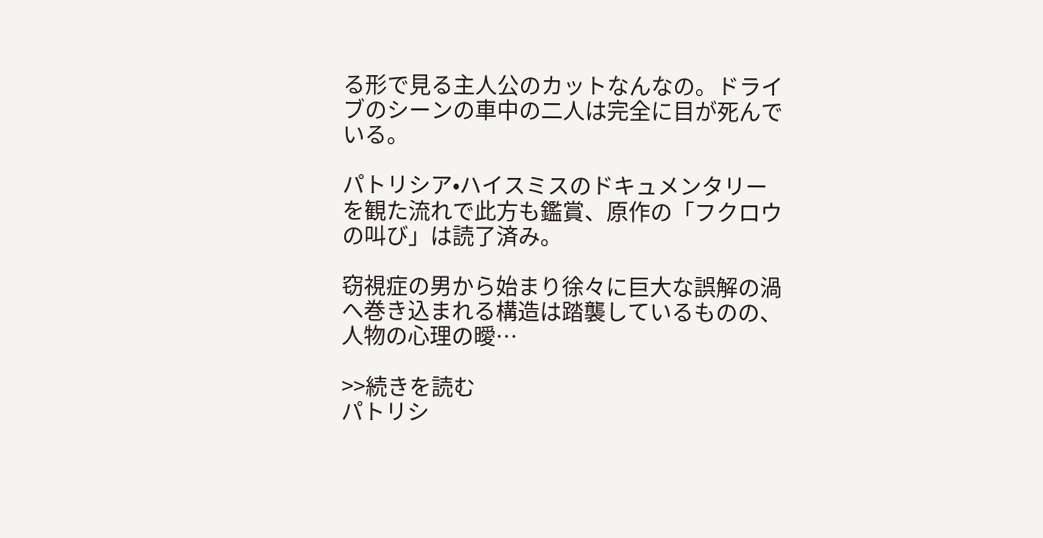る形で見る主人公のカットなんなの。ドライブのシーンの車中の二人は完全に目が死んでいる。

パトリシア•ハイスミスのドキュメンタリーを観た流れで此方も鑑賞、原作の「フクロウの叫び」は読了済み。

窃視症の男から始まり徐々に巨大な誤解の渦へ巻き込まれる構造は踏襲しているものの、人物の心理の曖…

>>続きを読む
パトリシ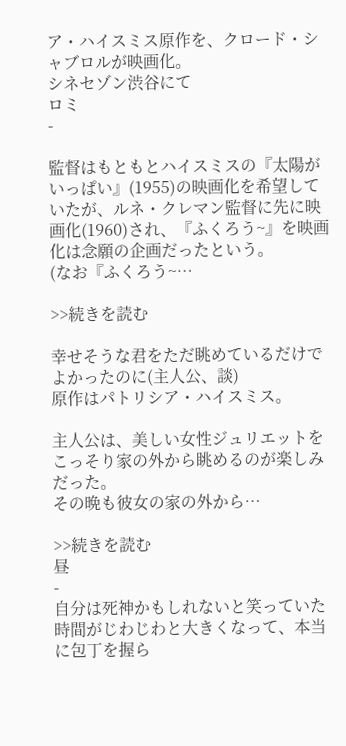ア・ハイスミス原作を、クロード・シャブロルが映画化。
シネセゾン渋谷にて
ロミ
-

監督はもともとハイスミスの『太陽がいっぱい』(1955)の映画化を希望していたが、ルネ・クレマン監督に先に映画化(1960)され、『ふくろう~』を映画化は念願の企画だったという。
(なお『ふくろう~…

>>続きを読む

幸せそうな君をただ眺めているだけでよかったのに(主人公、談)
原作はパトリシア・ハイスミス。

主人公は、美しい女性ジュリエットをこっそり家の外から眺めるのが楽しみだった。
その晩も彼女の家の外から…

>>続きを読む
昼
-
自分は死神かもしれないと笑っていた時間がじわじわと大きくなって、本当に包丁を握ら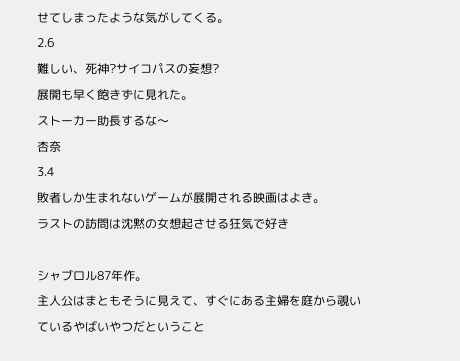せてしまったような気がしてくる。
2.6
難しい、死神?サイコパスの妄想?
展開も早く飽きずに見れた。
ストーカー助長するな〜
杏奈
3.4
敗者しか生まれないゲームが展開される映画はよき。
ラストの訪問は沈黙の女想起させる狂気で好き

シャブロル87年作。
主人公はまともそうに見えて、すぐにある主婦を庭から覗いているやばいやつだということ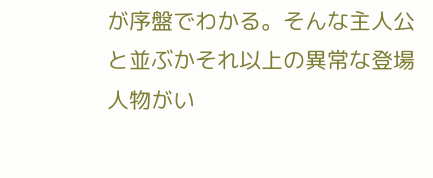が序盤でわかる。そんな主人公と並ぶかそれ以上の異常な登場人物がい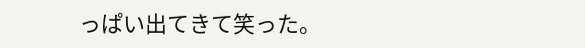っぱい出てきて笑った。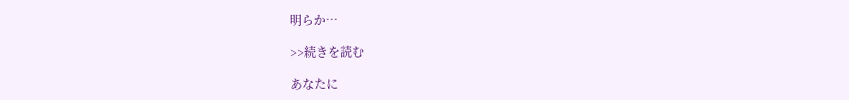明らか…

>>続きを読む

あなたに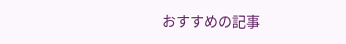おすすめの記事